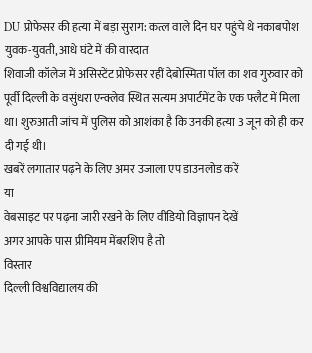DU प्रोफेसर की हत्या में बड़ा सुराग: कत्ल वाले दिन घर पहुंचे थे नकाबपोश युवक-युवती, आधे घंटे में की वारदात
शिवाजी कॉलेज में असिस्टेंट प्रोफेसर रहीं देबोस्मिता पॉल का शव गुरुवार को पूर्वी दिल्ली के वसुंधरा एन्क्लेव स्थित सत्यम अपार्टमेंट के एक फ्लैट में मिला था। शुरुआती जांच में पुलिस को आशंका है कि उनकी हत्या 3 जून को ही कर दी गई थी।
खबरें लगातार पढ़ने के लिए अमर उजाला एप डाउनलोड करें
या
वेबसाइट पर पढ़ना जारी रखने के लिए वीडियो विज्ञापन देखें
अगर आपके पास प्रीमियम मेंबरशिप है तो
विस्तार
दिल्ली विश्वविद्यालय की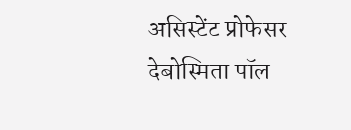असिस्टेंट प्रोफेसर देबोस्मिता पॉल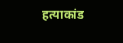हत्याकांड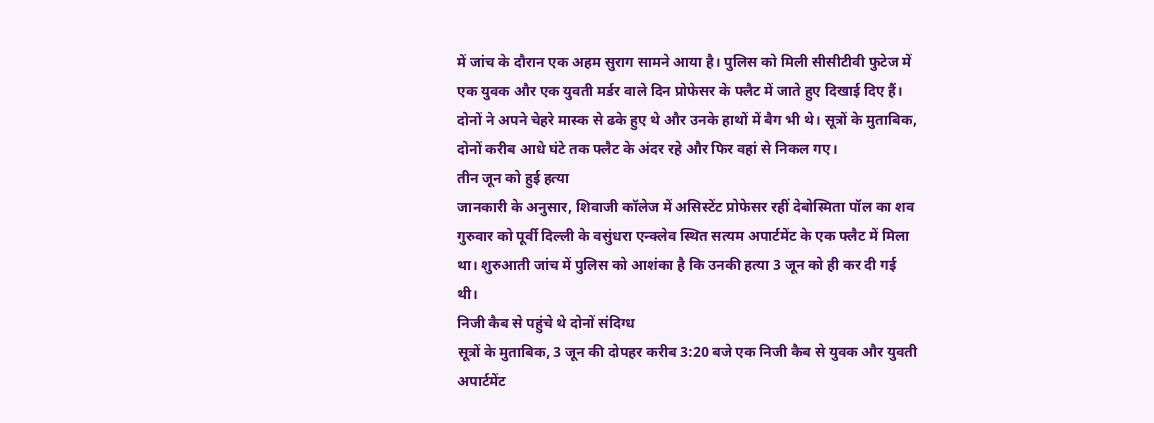में जांच के दौरान एक अहम सुराग सामने आया है। पुलिस को मिली सीसीटीवी फुटेज में एक युवक और एक युवती मर्डर वाले दिन प्रोफेसर के फ्लैट में जाते हुए दिखाई दिए हैं। दोनों ने अपने चेहरे मास्क से ढके हुए थे और उनके हाथों में बैग भी थे। सूत्रों के मुताबिक, दोनों करीब आधे घंटे तक फ्लैट के अंदर रहे और फिर वहां से निकल गए।
तीन जून को हुई हत्या
जानकारी के अनुसार, शिवाजी कॉलेज में असिस्टेंट प्रोफेसर रहीं देबोस्मिता पॉल का शव गुरुवार को पूर्वी दिल्ली के वसुंधरा एन्क्लेव स्थित सत्यम अपार्टमेंट के एक फ्लैट में मिला था। शुरुआती जांच में पुलिस को आशंका है कि उनकी हत्या 3 जून को ही कर दी गई थी।
निजी कैब से पहुंचे थे दोनों संदिग्ध
सूत्रों के मुताबिक, 3 जून की दोपहर करीब 3:20 बजे एक निजी कैब से युवक और युवती अपार्टमेंट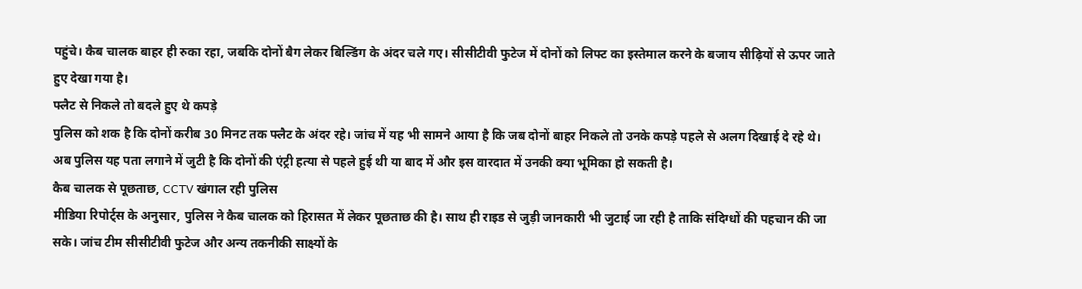पहुंचे। कैब चालक बाहर ही रुका रहा, जबकि दोनों बैग लेकर बिल्डिंग के अंदर चले गए। सीसीटीवी फुटेज में दोनों को लिफ्ट का इस्तेमाल करने के बजाय सीढ़ियों से ऊपर जाते हुए देखा गया है।
फ्लैट से निकले तो बदले हुए थे कपड़े
पुलिस को शक है कि दोनों करीब 30 मिनट तक फ्लैट के अंदर रहे। जांच में यह भी सामने आया है कि जब दोनों बाहर निकले तो उनके कपड़े पहले से अलग दिखाई दे रहे थे। अब पुलिस यह पता लगाने में जुटी है कि दोनों की एंट्री हत्या से पहले हुई थी या बाद में और इस वारदात में उनकी क्या भूमिका हो सकती है।
कैब चालक से पूछताछ, CCTV खंगाल रही पुलिस
मीडिया रिपोर्ट्स के अनुसार, पुलिस ने कैब चालक को हिरासत में लेकर पूछताछ की है। साथ ही राइड से जुड़ी जानकारी भी जुटाई जा रही है ताकि संदिग्धों की पहचान की जा सके। जांच टीम सीसीटीवी फुटेज और अन्य तकनीकी साक्ष्यों के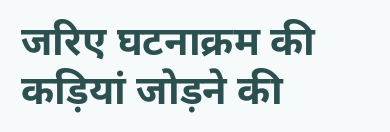जरिए घटनाक्रम की कड़ियां जोड़ने की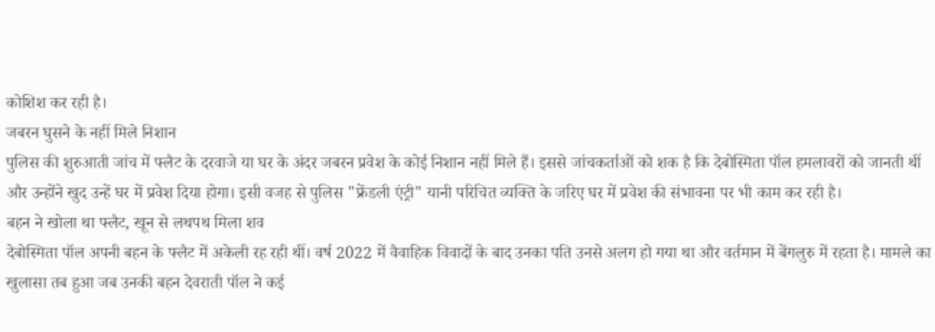कोशिश कर रही है।
जबरन घुसने के नहीं मिले निशान
पुलिस की शुरुआती जांच में फ्लैट के दरवाजे या घर के अंदर जबरन प्रवेश के कोई निशान नहीं मिले हैं। इससे जांचकर्ताओं को शक है कि देबोस्मिता पॉल हमलावरों को जानती थीं और उन्होंने खुद उन्हें घर में प्रवेश दिया होगा। इसी वजह से पुलिस "फ्रेंडली एंट्री" यानी परिचित व्यक्ति के जरिए घर में प्रवेश की संभावना पर भी काम कर रही है।
बहन ने खोला था फ्लैट, खून से लथपथ मिला शव
देबोस्मिता पॉल अपनी बहन के फ्लैट में अकेली रह रही थीं। वर्ष 2022 में वैवाहिक विवादों के बाद उनका पति उनसे अलग हो गया था और वर्तमान में बेंगलुरु में रहता है। मामले का खुलासा तब हुआ जब उनकी बहन देवराती पॉल ने कई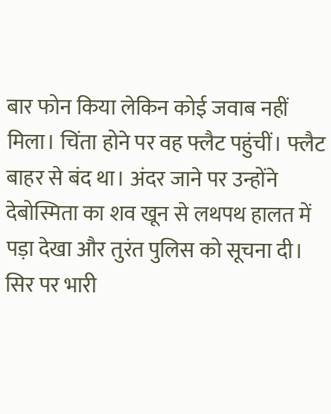बार फोन किया लेकिन कोई जवाब नहीं मिला। चिंता होने पर वह फ्लैट पहुंचीं। फ्लैट बाहर से बंद था। अंदर जाने पर उन्होंने देबोस्मिता का शव खून से लथपथ हालत में पड़ा देखा और तुरंत पुलिस को सूचना दी।
सिर पर भारी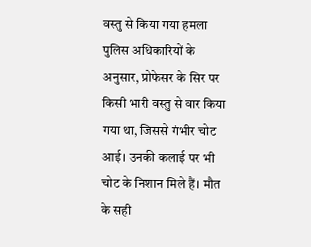वस्तु से किया गया हमला
पुलिस अधिकारियों के अनुसार, प्रोफेसर के सिर पर किसी भारी वस्तु से वार किया गया था, जिससे गंभीर चोट आई। उनकी कलाई पर भी चोट के निशान मिले हैं। मौत के सही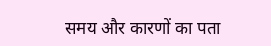समय और कारणों का पता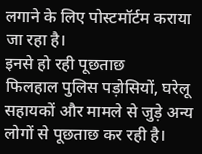लगाने के लिए पोस्टमॉर्टम कराया जा रहा है।
इनसे हो रही पूछताछ
फिलहाल पुलिस पड़ोसियों, घरेलू सहायकों और मामले से जुड़े अन्य लोगों से पूछताछ कर रही है।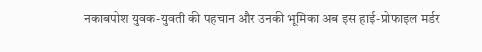नकाबपोश युवक-युवती की पहचान और उनकी भूमिका अब इस हाई-प्रोफाइल मर्डर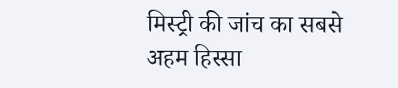मिस्ट्री की जांच का सबसे अहम हिस्सा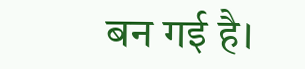बन गई है।